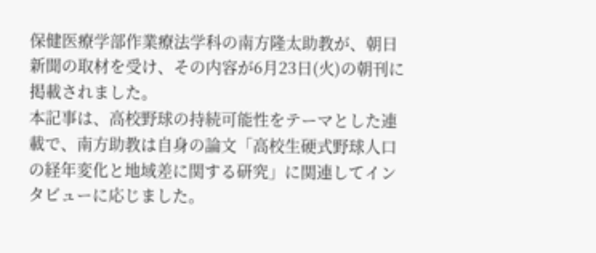保健医療学部作業療法学科の南方隆太助教が、朝日新聞の取材を受け、その内容が6月23日(火)の朝刊に掲載されました。
本記事は、高校野球の持続可能性をテーマとした連載で、南方助教は自身の論文「高校生硬式野球人口の経年変化と地域差に関する研究」に関連してインタビューに応じました。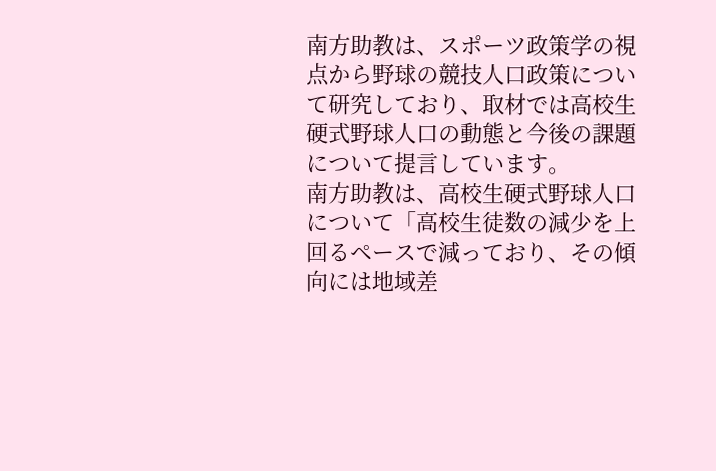南方助教は、スポーツ政策学の視点から野球の競技人口政策について研究しており、取材では高校生硬式野球人口の動態と今後の課題について提言しています。
南方助教は、高校生硬式野球人口について「高校生徒数の減少を上回るペースで減っており、その傾向には地域差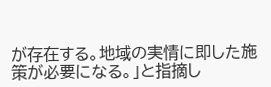が存在する。地域の実情に即した施策が必要になる。」と指摘し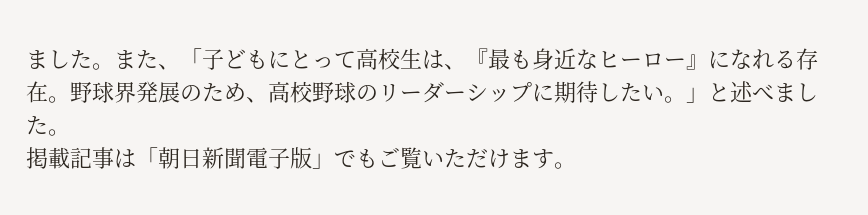ました。また、「子どもにとって高校生は、『最も身近なヒーロー』になれる存在。野球界発展のため、高校野球のリーダーシップに期待したい。」と述べました。
掲載記事は「朝日新聞電子版」でもご覧いただけます。